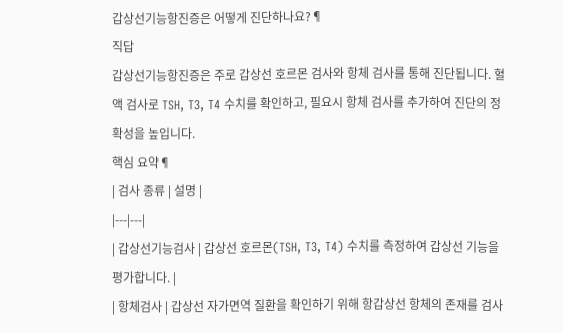갑상선기능항진증은 어떻게 진단하나요?¶
직답
갑상선기능항진증은 주로 갑상선 호르몬 검사와 항체 검사를 통해 진단됩니다. 혈액 검사로 TSH, T3, T4 수치를 확인하고, 필요시 항체 검사를 추가하여 진단의 정확성을 높입니다.
핵심 요약¶
| 검사 종류 | 설명 |
|---|---|
| 갑상선기능검사 | 갑상선 호르몬(TSH, T3, T4) 수치를 측정하여 갑상선 기능을 평가합니다. |
| 항체검사 | 갑상선 자가면역 질환을 확인하기 위해 항갑상선 항체의 존재를 검사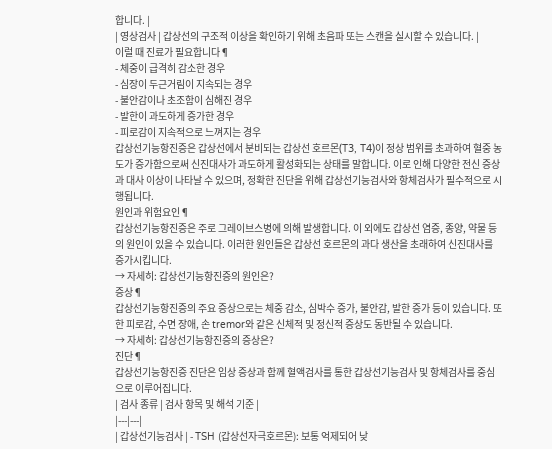합니다. |
| 영상검사 | 갑상선의 구조적 이상을 확인하기 위해 초음파 또는 스캔을 실시할 수 있습니다. |
이럴 때 진료가 필요합니다¶
- 체중이 급격히 감소한 경우
- 심장이 두근거림이 지속되는 경우
- 불안감이나 초조함이 심해진 경우
- 발한이 과도하게 증가한 경우
- 피로감이 지속적으로 느껴지는 경우
갑상선기능항진증은 갑상선에서 분비되는 갑상선 호르몬(T3, T4)이 정상 범위를 초과하여 혈중 농도가 증가함으로써 신진대사가 과도하게 활성화되는 상태를 말합니다. 이로 인해 다양한 전신 증상과 대사 이상이 나타날 수 있으며, 정확한 진단을 위해 갑상선기능검사와 항체검사가 필수적으로 시행됩니다.
원인과 위험요인¶
갑상선기능항진증은 주로 그레이브스병에 의해 발생합니다. 이 외에도 갑상선 염증, 종양, 약물 등의 원인이 있을 수 있습니다. 이러한 원인들은 갑상선 호르몬의 과다 생산을 초래하여 신진대사를 증가시킵니다.
→ 자세히: 갑상선기능항진증의 원인은?
증상¶
갑상선기능항진증의 주요 증상으로는 체중 감소, 심박수 증가, 불안감, 발한 증가 등이 있습니다. 또한 피로감, 수면 장애, 손 tremor와 같은 신체적 및 정신적 증상도 동반될 수 있습니다.
→ 자세히: 갑상선기능항진증의 증상은?
진단¶
갑상선기능항진증 진단은 임상 증상과 함께 혈액검사를 통한 갑상선기능검사 및 항체검사를 중심으로 이루어집니다.
| 검사 종류 | 검사 항목 및 해석 기준 |
|---|---|
| 갑상선기능검사 | - TSH (갑상선자극호르몬): 보통 억제되어 낮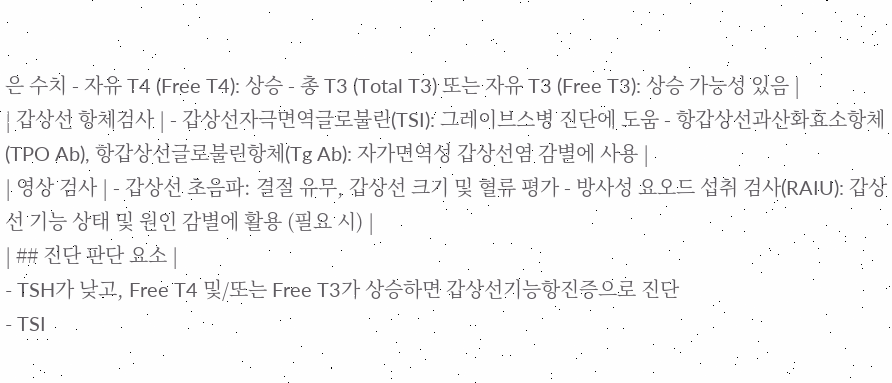은 수치 - 자유 T4 (Free T4): 상승 - 총 T3 (Total T3) 또는 자유 T3 (Free T3): 상승 가능성 있음 |
| 갑상선 항체검사 | - 갑상선자극면역글로불린(TSI): 그레이브스병 진단에 도움 - 항갑상선과산화효소항체(TPO Ab), 항갑상선글로불린항체(Tg Ab): 자가면역성 갑상선염 감별에 사용 |
| 영상 검사 | - 갑상선 초음파: 결절 유무, 갑상선 크기 및 혈류 평가 - 방사성 요오드 섭취 검사(RAIU): 갑상선 기능 상태 및 원인 감별에 활용 (필요 시) |
| ## 진단 판단 요소 |
- TSH가 낮고, Free T4 및/또는 Free T3가 상승하면 갑상선기능항진증으로 진단
- TSI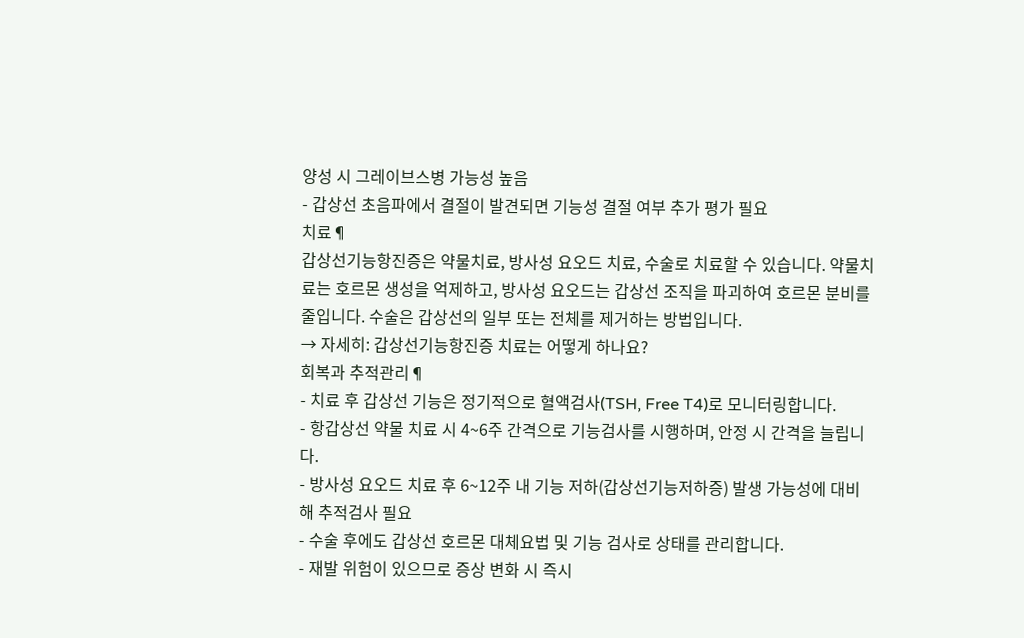양성 시 그레이브스병 가능성 높음
- 갑상선 초음파에서 결절이 발견되면 기능성 결절 여부 추가 평가 필요
치료¶
갑상선기능항진증은 약물치료, 방사성 요오드 치료, 수술로 치료할 수 있습니다. 약물치료는 호르몬 생성을 억제하고, 방사성 요오드는 갑상선 조직을 파괴하여 호르몬 분비를 줄입니다. 수술은 갑상선의 일부 또는 전체를 제거하는 방법입니다.
→ 자세히: 갑상선기능항진증 치료는 어떻게 하나요?
회복과 추적관리¶
- 치료 후 갑상선 기능은 정기적으로 혈액검사(TSH, Free T4)로 모니터링합니다.
- 항갑상선 약물 치료 시 4~6주 간격으로 기능검사를 시행하며, 안정 시 간격을 늘립니다.
- 방사성 요오드 치료 후 6~12주 내 기능 저하(갑상선기능저하증) 발생 가능성에 대비해 추적검사 필요
- 수술 후에도 갑상선 호르몬 대체요법 및 기능 검사로 상태를 관리합니다.
- 재발 위험이 있으므로 증상 변화 시 즉시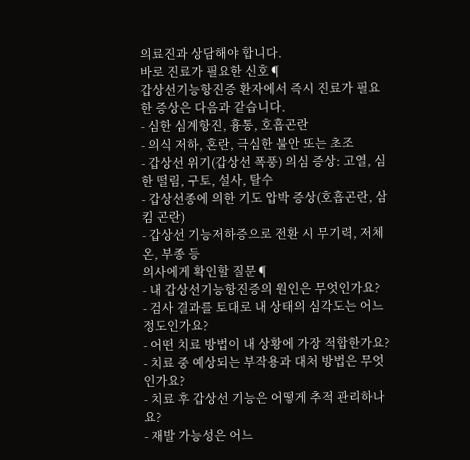의료진과 상담해야 합니다.
바로 진료가 필요한 신호¶
갑상선기능항진증 환자에서 즉시 진료가 필요한 증상은 다음과 같습니다.
- 심한 심계항진, 흉통, 호흡곤란
- 의식 저하, 혼란, 극심한 불안 또는 초조
- 갑상선 위기(갑상선 폭풍) 의심 증상: 고열, 심한 떨림, 구토, 설사, 탈수
- 갑상선종에 의한 기도 압박 증상(호흡곤란, 삼킴 곤란)
- 갑상선 기능저하증으로 전환 시 무기력, 저체온, 부종 등
의사에게 확인할 질문¶
- 내 갑상선기능항진증의 원인은 무엇인가요?
- 검사 결과를 토대로 내 상태의 심각도는 어느 정도인가요?
- 어떤 치료 방법이 내 상황에 가장 적합한가요?
- 치료 중 예상되는 부작용과 대처 방법은 무엇인가요?
- 치료 후 갑상선 기능은 어떻게 추적 관리하나요?
- 재발 가능성은 어느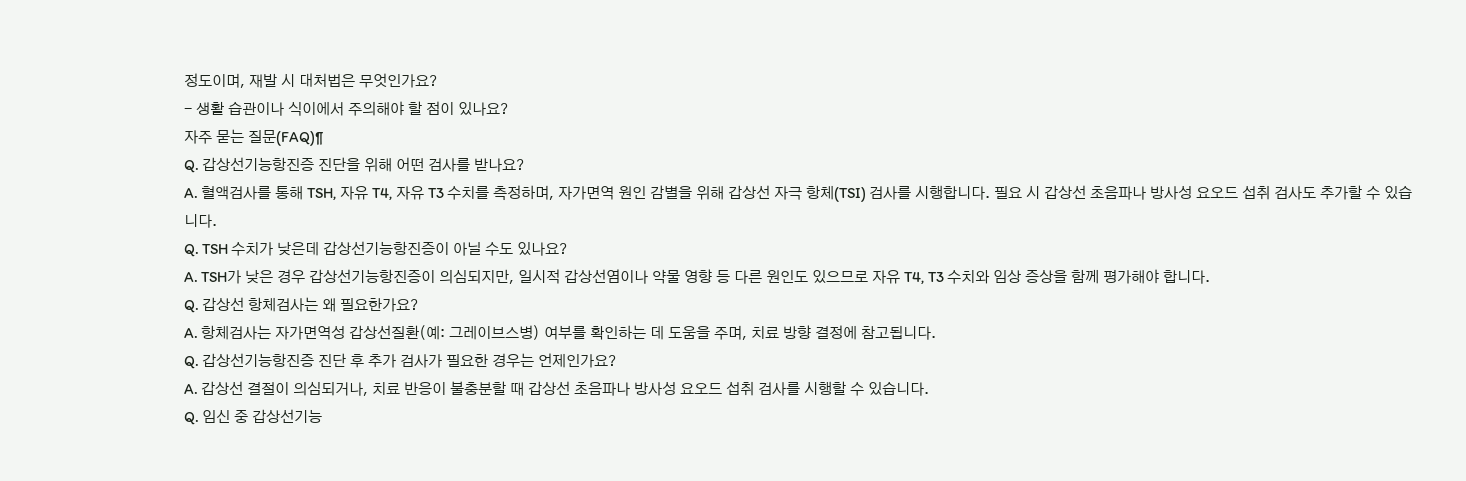정도이며, 재발 시 대처법은 무엇인가요?
- 생활 습관이나 식이에서 주의해야 할 점이 있나요?
자주 묻는 질문(FAQ)¶
Q. 갑상선기능항진증 진단을 위해 어떤 검사를 받나요?
A. 혈액검사를 통해 TSH, 자유 T4, 자유 T3 수치를 측정하며, 자가면역 원인 감별을 위해 갑상선 자극 항체(TSI) 검사를 시행합니다. 필요 시 갑상선 초음파나 방사성 요오드 섭취 검사도 추가할 수 있습니다.
Q. TSH 수치가 낮은데 갑상선기능항진증이 아닐 수도 있나요?
A. TSH가 낮은 경우 갑상선기능항진증이 의심되지만, 일시적 갑상선염이나 약물 영향 등 다른 원인도 있으므로 자유 T4, T3 수치와 임상 증상을 함께 평가해야 합니다.
Q. 갑상선 항체검사는 왜 필요한가요?
A. 항체검사는 자가면역성 갑상선질환(예: 그레이브스병) 여부를 확인하는 데 도움을 주며, 치료 방향 결정에 참고됩니다.
Q. 갑상선기능항진증 진단 후 추가 검사가 필요한 경우는 언제인가요?
A. 갑상선 결절이 의심되거나, 치료 반응이 불충분할 때 갑상선 초음파나 방사성 요오드 섭취 검사를 시행할 수 있습니다.
Q. 임신 중 갑상선기능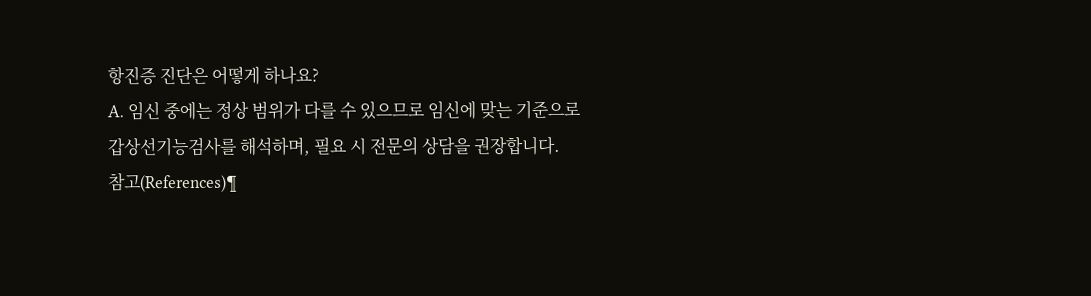항진증 진단은 어떻게 하나요?
A. 임신 중에는 정상 범위가 다를 수 있으므로 임신에 맞는 기준으로 갑상선기능검사를 해석하며, 필요 시 전문의 상담을 권장합니다.
참고(References)¶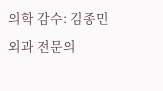의학 감수: 김종민 외과 전문의